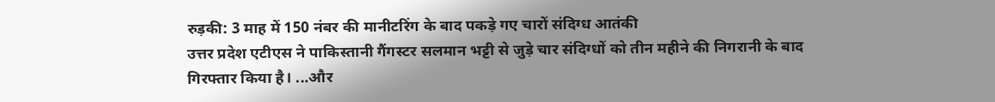रुड़की: 3 माह में 150 नंबर की मानीटरिंग के बाद पकड़े गए चारों संदिग्ध आतंकी
उत्तर प्रदेश एटीएस ने पाकिस्तानी गैंगस्टर सलमान भट्टी से जुड़े चार संदिग्धों को तीन महीने की निगरानी के बाद गिरफ्तार किया है। ...और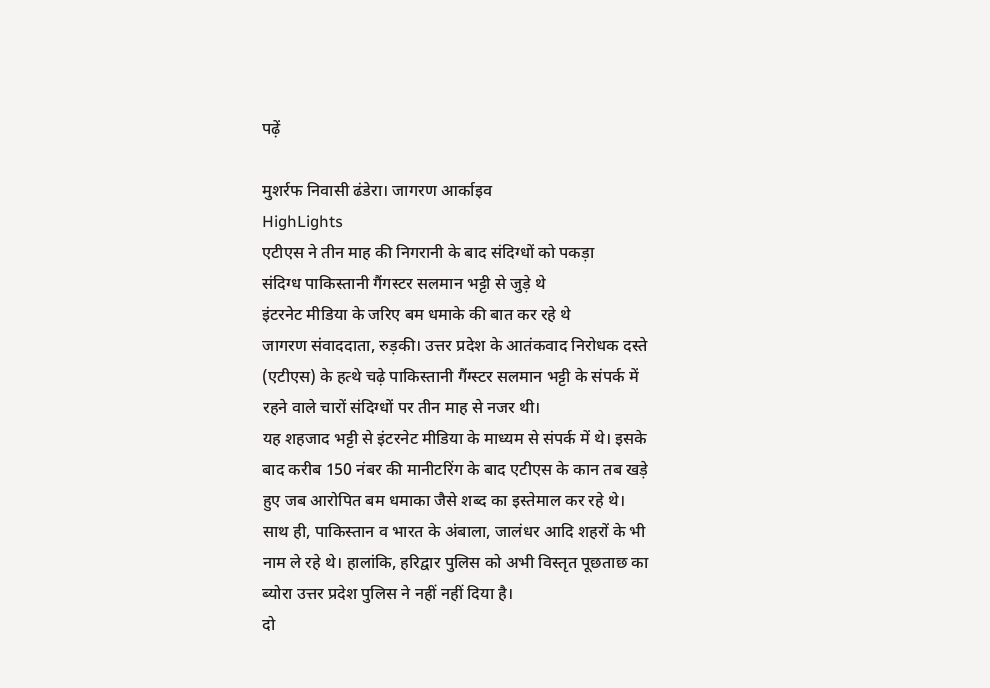पढ़ें

मुशर्रफ निवासी ढंडेरा। जागरण आर्काइव
HighLights
एटीएस ने तीन माह की निगरानी के बाद संदिग्धों को पकड़ा
संदिग्ध पाकिस्तानी गैंगस्टर सलमान भट्टी से जुड़े थे
इंटरनेट मीडिया के जरिए बम धमाके की बात कर रहे थे
जागरण संवाददाता, रुड़की। उत्तर प्रदेश के आतंकवाद निरोधक दस्ते (एटीएस) के हत्थे चढ़े पाकिस्तानी गैंग्स्टर सलमान भट्टी के संपर्क में रहने वाले चारों संदिग्धों पर तीन माह से नजर थी।
यह शहजाद भट्टी से इंटरनेट मीडिया के माध्यम से संपर्क में थे। इसके बाद करीब 150 नंबर की मानीटरिंग के बाद एटीएस के कान तब खड़े हुए जब आरोपित बम धमाका जैसे शब्द का इस्तेमाल कर रहे थे।
साथ ही, पाकिस्तान व भारत के अंबाला, जालंधर आदि शहरों के भी नाम ले रहे थे। हालांकि, हरिद्वार पुलिस को अभी विस्तृत पूछताछ का ब्योरा उत्तर प्रदेश पुलिस ने नहीं नहीं दिया है।
दो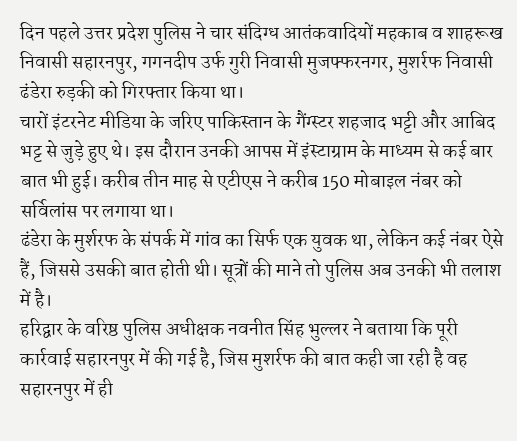दिन पहले उत्तर प्रदेश पुलिस ने चार संदिग्ध आतंकवादियों महकाब व शाहरूख निवासी सहारनपुर, गगनदीप उर्फ गुरी निवासी मुजफ्फरनगर, मुशर्रफ निवासी ढंडेरा रुड़की को गिरफ्तार किया था।
चारों इंटरनेट मीडिया के जरिए पाकिस्तान के गैंग्स्टर शहजाद भट्टी और आबिद भट्ट से जुड़े हुए थे। इस दौरान उनकी आपस में इंस्टाग्राम के माध्यम से कई बार बात भी हुई। करीब तीन माह से एटीएस ने करीब 150 मोबाइल नंबर को सर्विलांस पर लगाया था।
ढंडेरा के मुर्शरफ के संपर्क में गांव का सिर्फ एक युवक था, लेकिन कई नंबर ऐसे हैं, जिससे उसकी बात होती थी। सूत्रों की माने तो पुलिस अब उनकी भी तलाश में है।
हरिद्वार के वरिष्ठ पुलिस अधीक्षक नवनीत सिंह भुल्लर ने बताया कि पूरी कार्रवाई सहारनपुर में की गई है, जिस मुशर्रफ की बात कही जा रही है वह सहारनपुर में ही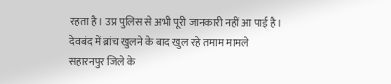रहता है। उप्र पुलिस से अभी पूरी जानकारी नहीं आ पाई है।
देवबंद में ब्रांच खुलने के बाद खुल रहे तमाम मामले
सहारनपुर जिले के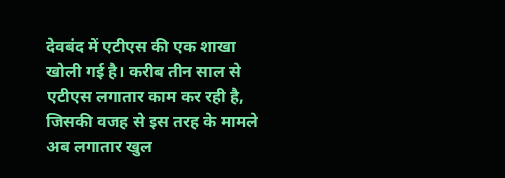देवबंद में एटीएस की एक शाखा खोली गई है। करीब तीन साल से एटीएस लगातार काम कर रही है, जिसकी वजह से इस तरह के मामले अब लगातार खुल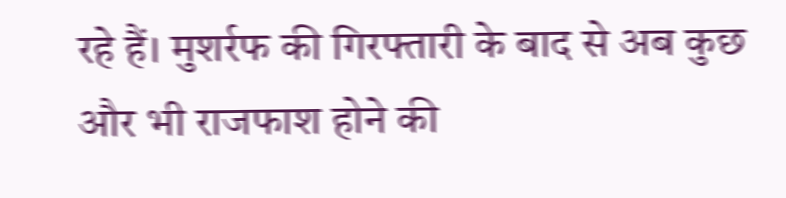रहे हैं। मुशर्रफ की गिरफ्तारी के बाद से अब कुछ और भी राजफाश होने की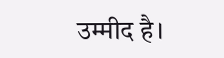उम्मीद है।